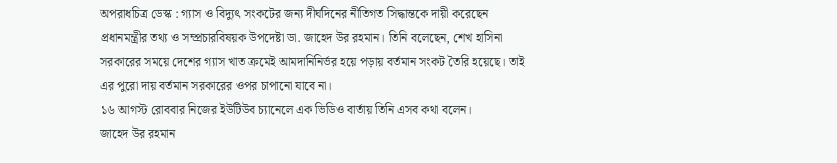অপরাধচিত্র ডেস্ক : গ্যাস ও বিদ্যুৎ সংকটের জন্য দীর্ঘদিনের নীতিগত সিদ্ধান্তকে দায়ী করেছেন প্রধানমন্ত্রীর তথ্য ও সম্প্রচারবিষয়ক উপদেষ্টা ডা. জাহেদ উর রহমান। তিনি বলেছেন, শেখ হাসিনা সরকারের সময়ে দেশের গ্যাস খাত ক্রমেই আমদানিনির্ভর হয়ে পড়ায় বর্তমান সংকট তৈরি হয়েছে। তাই এর পুরো দায় বর্তমান সরকারের ওপর চাপানো যাবে না।
১৬ আগস্ট রোববার নিজের ইউটিউব চ্যানেলে এক ভিডিও বার্তায় তিনি এসব কথা বলেন।
জাহেদ উর রহমান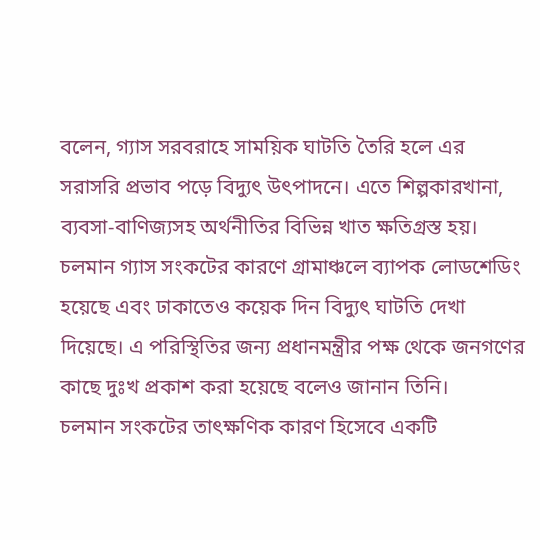বলেন, গ্যাস সরবরাহে সাময়িক ঘাটতি তৈরি হলে এর সরাসরি প্রভাব পড়ে বিদ্যুৎ উৎপাদনে। এতে শিল্পকারখানা, ব্যবসা-বাণিজ্যসহ অর্থনীতির বিভিন্ন খাত ক্ষতিগ্রস্ত হয়। চলমান গ্যাস সংকটের কারণে গ্রামাঞ্চলে ব্যাপক লোডশেডিং হয়েছে এবং ঢাকাতেও কয়েক দিন বিদ্যুৎ ঘাটতি দেখা দিয়েছে। এ পরিস্থিতির জন্য প্রধানমন্ত্রীর পক্ষ থেকে জনগণের কাছে দুঃখ প্রকাশ করা হয়েছে বলেও জানান তিনি।
চলমান সংকটের তাৎক্ষণিক কারণ হিসেবে একটি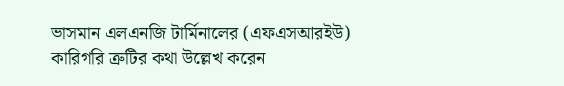ভাসমান এলএনজি টার্মিনালের (এফএসআরইউ) কারিগরি ত্রুটির কথা উল্লেখ করেন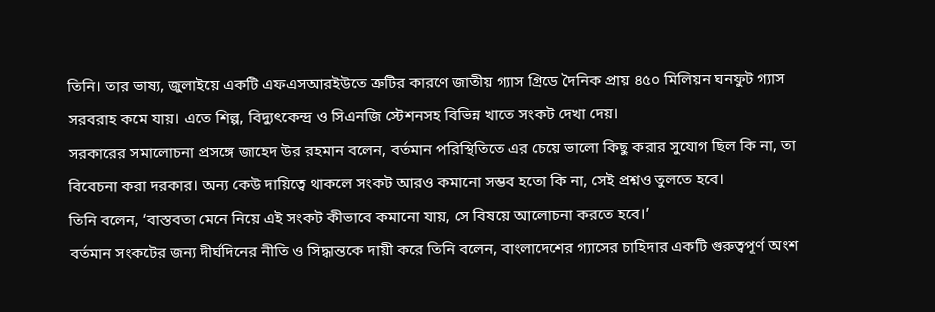তিনি। তার ভাষ্য, জুলাইয়ে একটি এফএসআরইউতে ত্রুটির কারণে জাতীয় গ্যাস গ্রিডে দৈনিক প্রায় ৪৫০ মিলিয়ন ঘনফুট গ্যাস সরবরাহ কমে যায়। এতে শিল্প, বিদ্যুৎকেন্দ্র ও সিএনজি স্টেশনসহ বিভিন্ন খাতে সংকট দেখা দেয়।
সরকারের সমালোচনা প্রসঙ্গে জাহেদ উর রহমান বলেন, বর্তমান পরিস্থিতিতে এর চেয়ে ভালো কিছু করার সুযোগ ছিল কি না, তা বিবেচনা করা দরকার। অন্য কেউ দায়িত্বে থাকলে সংকট আরও কমানো সম্ভব হতো কি না, সেই প্রশ্নও তুলতে হবে।
তিনি বলেন, ‘বাস্তবতা মেনে নিয়ে এই সংকট কীভাবে কমানো যায়, সে বিষয়ে আলোচনা করতে হবে।’
বর্তমান সংকটের জন্য দীর্ঘদিনের নীতি ও সিদ্ধান্তকে দায়ী করে তিনি বলেন, বাংলাদেশের গ্যাসের চাহিদার একটি গুরুত্বপূর্ণ অংশ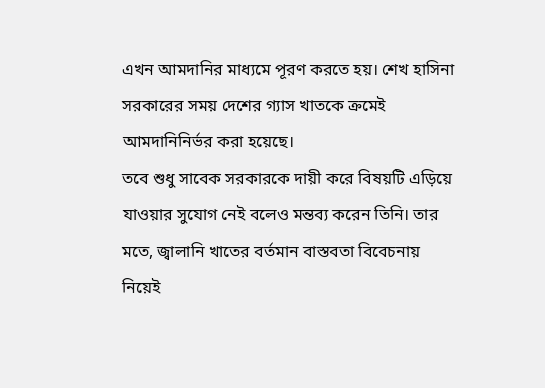এখন আমদানির মাধ্যমে পূরণ করতে হয়। শেখ হাসিনা সরকারের সময় দেশের গ্যাস খাতকে ক্রমেই আমদানিনির্ভর করা হয়েছে।
তবে শুধু সাবেক সরকারকে দায়ী করে বিষয়টি এড়িয়ে যাওয়ার সুযোগ নেই বলেও মন্তব্য করেন তিনি। তার মতে, জ্বালানি খাতের বর্তমান বাস্তবতা বিবেচনায় নিয়েই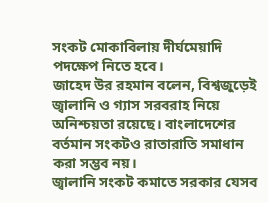সংকট মোকাবিলায় দীর্ঘমেয়াদি পদক্ষেপ নিতে হবে।
জাহেদ উর রহমান বলেন, বিশ্বজুড়েই জ্বালানি ও গ্যাস সরবরাহ নিয়ে অনিশ্চয়তা রয়েছে। বাংলাদেশের বর্তমান সংকটও রাতারাতি সমাধান করা সম্ভব নয়।
জ্বালানি সংকট কমাতে সরকার যেসব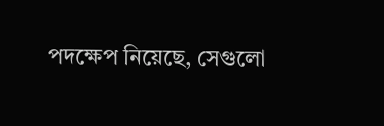পদক্ষেপ নিয়েছে, সেগুলো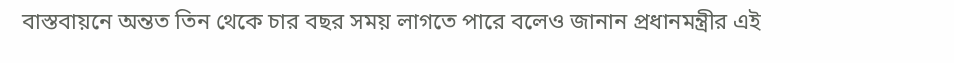বাস্তবায়নে অন্তত তিন থেকে চার বছর সময় লাগতে পারে বলেও জানান প্রধানমন্ত্রীর এই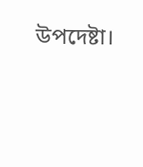উপদেষ্টা।